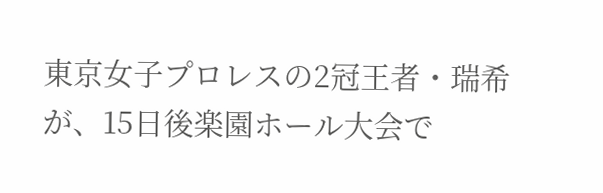東京女子プロレスの2冠王者・瑞希が、15日後楽園ホール大会で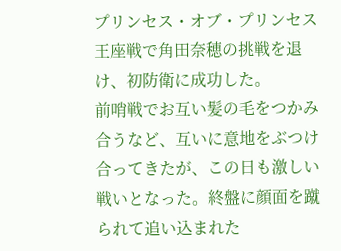プリンセス・オブ・プリンセス王座戦で角田奈穂の挑戦を退け、初防衛に成功した。
前哨戦でお互い髪の毛をつかみ合うなど、互いに意地をぶつけ合ってきたが、この日も激しい戦いとなった。終盤に顔面を蹴られて追い込まれた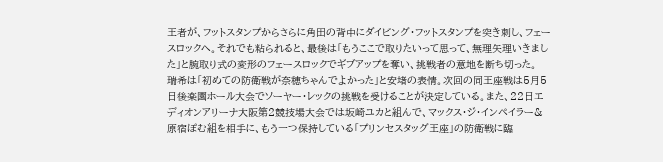王者が、フットスタンプからさらに角田の背中にダイビング・フットスタンプを突き刺し、フェースロックへ。それでも粘られると、最後は「もうここで取りたいって思って、無理矢理いきました」と腕取り式の変形のフェースロックでギブアップを奪い、挑戦者の意地を断ち切った。
瑞希は「初めての防衛戦が奈穂ちゃんでよかった」と安堵の表情。次回の同王座戦は5月5日後楽園ホール大会でソーヤー・レックの挑戦を受けることが決定している。また、22日エディオンアリーナ大阪第2競技場大会では坂崎ユカと組んで、マックス・ジ・インペイラー&原宿ぽむ組を相手に、もう一つ保持している「プリンセスタッグ王座」の防衛戦に臨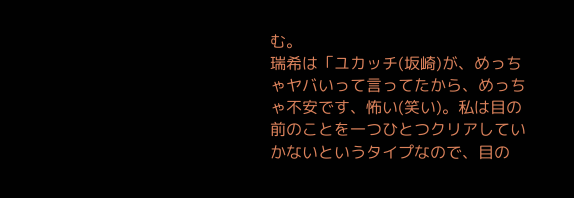む。
瑞希は「ユカッチ(坂崎)が、めっちゃヤバいって言ってたから、めっちゃ不安です、怖い(笑い)。私は目の前のことを一つひとつクリアしていかないというタイプなので、目の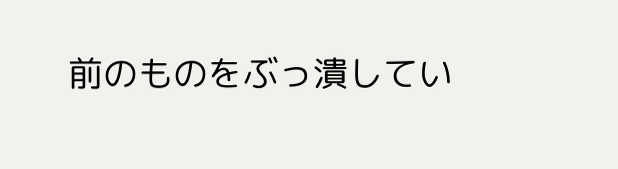前のものをぶっ潰してい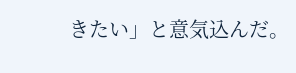きたい」と意気込んだ。